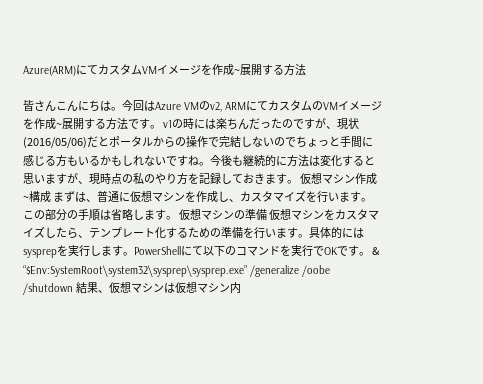Azure(ARM)にてカスタムVMイメージを作成~展開する方法

皆さんこんにちは。今回はAzure VMのv2, ARMにてカスタムのVMイメージを作成~展開する方法です。 v1の時には楽ちんだったのですが、現状(2016/05/06)だとポータルからの操作で完結しないのでちょっと手間に感じる方もいるかもしれないですね。今後も継続的に方法は変化すると思いますが、現時点の私のやり方を記録しておきます。 仮想マシン作成~構成 まずは、普通に仮想マシンを作成し、カスタマイズを行います。この部分の手順は省略します。 仮想マシンの準備 仮想マシンをカスタマイズしたら、テンプレート化するための準備を行います。具体的にはsysprepを実行します。PowerShellにて以下のコマンドを実行でOKです。 & “$Env:SystemRoot\system32\sysprep\sysprep.exe” /generalize /oobe /shutdown 結果、仮想マシンは仮想マシン内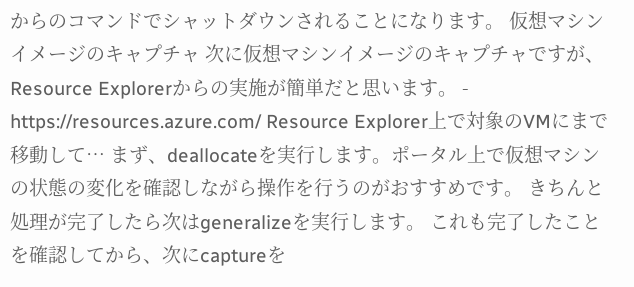からのコマンドでシャットダウンされることになります。 仮想マシンイメージのキャプチャ 次に仮想マシンイメージのキャプチャですが、Resource Explorerからの実施が簡単だと思います。 - https://resources.azure.com/ Resource Explorer上で対象のVMにまで移動して… まず、deallocateを実行します。ポータル上で仮想マシンの状態の変化を確認しながら操作を行うのがおすすめです。 きちんと処理が完了したら次はgeneralizeを実行します。 これも完了したことを確認してから、次にcaptureを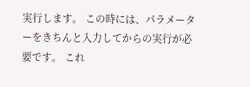実行します。 この時には、パラメーターをきちんと入力してからの実行が必要です。 これ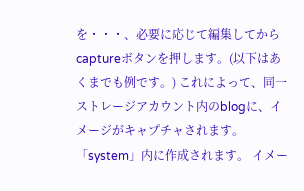を・・・、必要に応じて編集してからcaptureボタンを押します。(以下はあくまでも例です。) これによって、同一ストレージアカウント内のblogに、イメージがキャプチャされます。 「system」内に作成されます。 イメー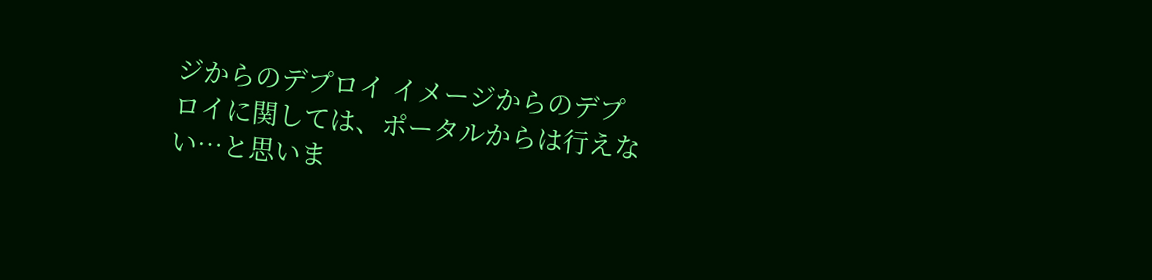ジからのデプロイ イメージからのデプロイに関しては、ポータルからは行えない…と思いま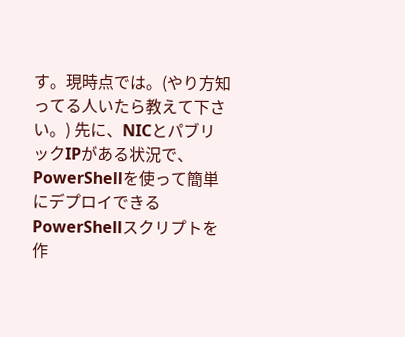す。現時点では。(やり方知ってる人いたら教えて下さい。) 先に、NICとパブリックIPがある状況で、PowerShellを使って簡単にデプロイできるPowerShellスクリプトを作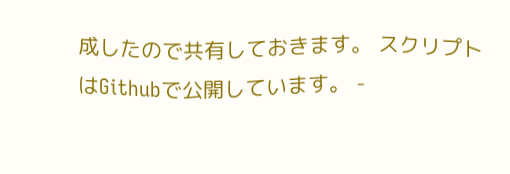成したので共有しておきます。 スクリプトはGithubで公開しています。 -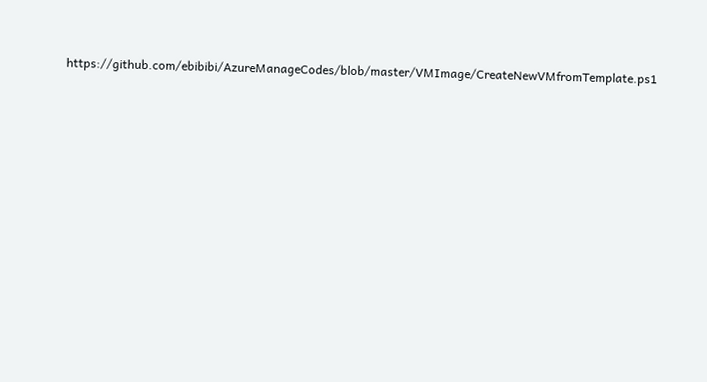https://github.com/ebibibi/AzureManageCodes/blob/master/VMImage/CreateNewVMfromTemplate.ps1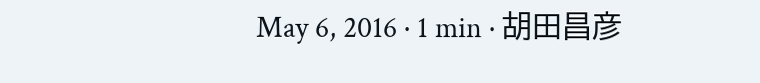May 6, 2016 · 1 min · 胡田昌彦